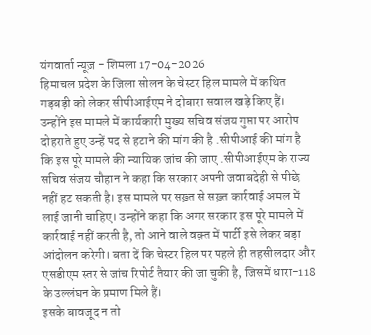यंगवार्ता न्यूज़ - शिमला 17-04-2026
हिमाचल प्रदेश के जिला सोलन के चेस्टर हिल मामले में कथित गड़बड़ी को लेकर सीपीआईएम ने दोबारा सवाल खड़े किए हैं। उन्होंने इस मामले में कार्यकारी मुख्य सचिव संजय गुप्ता पर आरोप दोहराते हुए उन्हें पद से हटाने की मांग की है .सीपीआई की मांग है कि इस पूरे मामले की न्यायिक जांच की जाए .सीपीआईएम के राज्य सचिव संजय चौहान ने कहा कि सरकार अपनी जवाबदेही से पीछे नहीं हट सकती है। इस मामले पर सख़्त से सख़्त कार्रवाई अमल में लाई जानी चाहिए। उन्होंने कहा कि अगर सरकार इस पूरे मामले में कार्रवाई नहीं करती है, तो आने वाले वक़्त में पार्टी इसे लेकर बड़ा आंदोलन करेगी। बता दें कि चेस्टर हिल पर पहले ही तहसीलदार और एसडीएम स्तर से जांच रिपोर्ट तैयार की जा चुकी है, जिसमें धारा-118 के उल्लंघन के प्रमाण मिले हैं।
इसके बावजूद न तो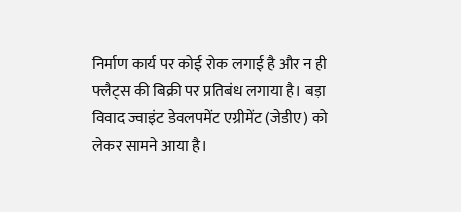निर्माण कार्य पर कोई रोक लगाई है और न ही फ्लैट्स की बिक्री पर प्रतिबंध लगाया है। बड़ा विवाद ज्वाइंट डेवलपमेंट एग्रीमेंट (जेडीए) को लेकर सामने आया है।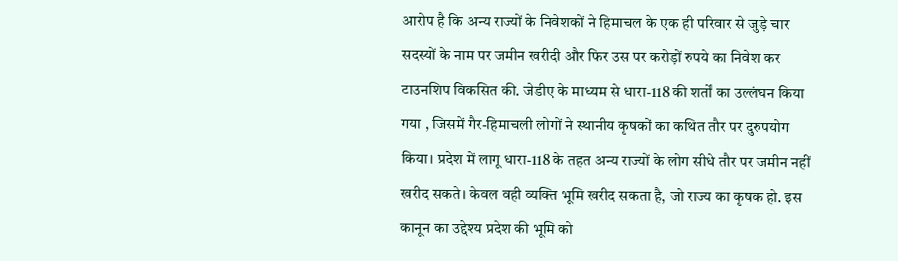आरोप है कि अन्य राज्यों के निवेशकों ने हिमाचल के एक ही परिवार से जुड़े चार सदस्यों के नाम पर जमीन खरीदी और फिर उस पर करोड़ों रुपये का निवेश कर टाउनशिप विकसित की. जेडीए के माध्यम से धारा-118 की शर्तों का उल्लंघन किया गया , जिसमें गैर-हिमाचली लोगों ने स्थानीय कृषकों का कथित तौर पर दुरुपयोग किया। प्रदेश में लागू धारा-118 के तहत अन्य राज्यों के लोग सीधे तौर पर जमीन नहीं खरीद सकते। केवल वही व्यक्ति भूमि खरीद सकता है, जो राज्य का कृषक हो. इस कानून का उद्देश्य प्रदेश की भूमि को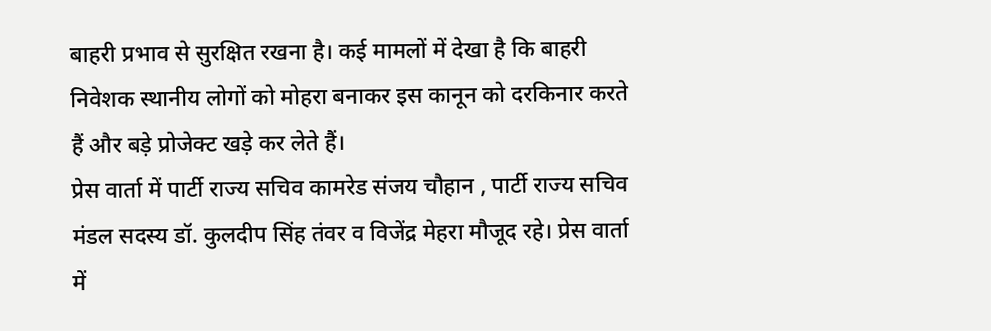बाहरी प्रभाव से सुरक्षित रखना है। कई मामलों में देखा है कि बाहरी निवेशक स्थानीय लोगों को मोहरा बनाकर इस कानून को दरकिनार करते हैं और बड़े प्रोजेक्ट खड़े कर लेते हैं।
प्रेस वार्ता में पार्टी राज्य सचिव कामरेड संजय चौहान , पार्टी राज्य सचिव मंडल सदस्य डॉ. कुलदीप सिंह तंवर व विजेंद्र मेहरा मौजूद रहे। प्रेस वार्ता में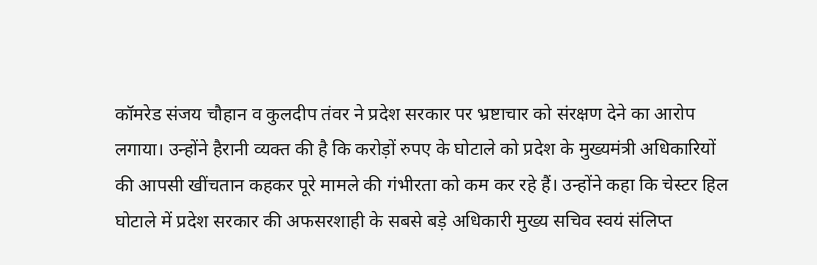कॉमरेड संजय चौहान व कुलदीप तंवर ने प्रदेश सरकार पर भ्रष्टाचार को संरक्षण देने का आरोप लगाया। उन्होंने हैरानी व्यक्त की है कि करोड़ों रुपए के घोटाले को प्रदेश के मुख्यमंत्री अधिकारियों की आपसी खींचतान कहकर पूरे मामले की गंभीरता को कम कर रहे हैं। उन्होंने कहा कि चेस्टर हिल घोटाले में प्रदेश सरकार की अफसरशाही के सबसे बड़े अधिकारी मुख्य सचिव स्वयं संलिप्त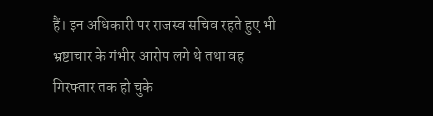हैं। इन अधिकारी पर राजस्व सचिव रहते हुए भी भ्रष्टाचार के गंभीर आरोप लगे थे तथा वह गिरफ्तार तक हो चुके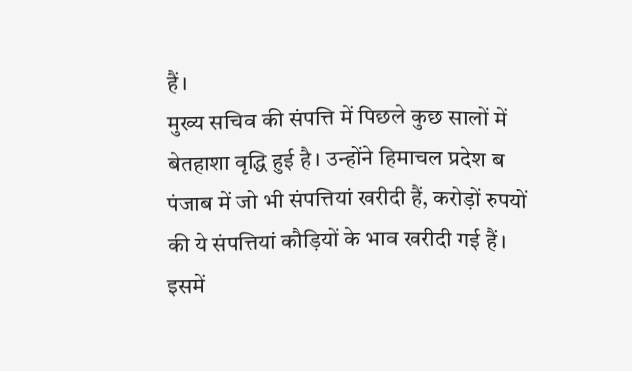हैं।
मुख्य सचिव की संपत्ति में पिछले कुछ सालों में बेतहाशा वृद्धि हुई है। उन्होंने हिमाचल प्रदेश ब पंजाब में जो भी संपत्तियां खरीदी हैं, करोड़ों रुपयों की ये संपत्तियां कौड़ियों के भाव खरीदी गई हैं। इसमें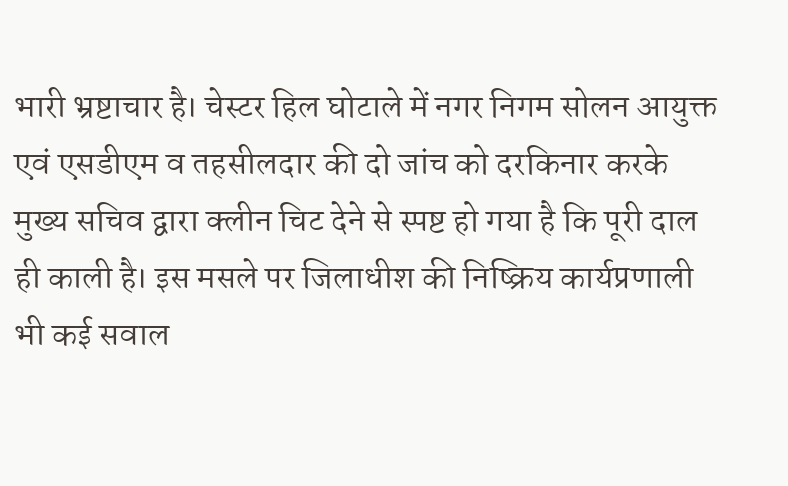भारी भ्रष्टाचार है। चेस्टर हिल घोटाले में नगर निगम सोलन आयुक्त एवं एसडीएम व तहसीलदार की दो जांच को दरकिनार करके मुख्य सचिव द्वारा क्लीन चिट देने से स्पष्ट हो गया है कि पूरी दाल ही काली है। इस मसले पर जिलाधीश की निष्क्रिय कार्यप्रणाली भी कई सवाल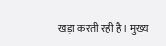खड़ा करती रही है। मुख्य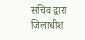सचिव द्वारा जिलाधीश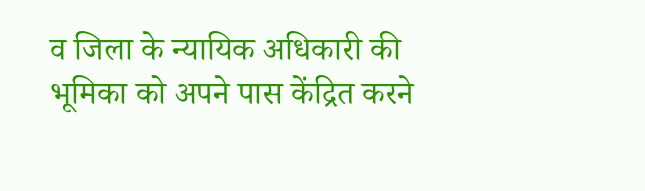व जिला के न्यायिक अधिकारी की भूमिका को अपने पास केंद्रित करने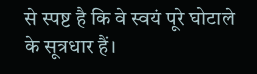से स्पष्ट है कि वे स्वयं पूरे घोटाले के सूत्रधार हैं।